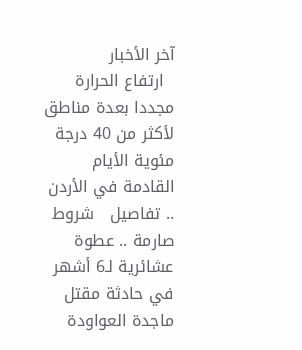آخر الأخبار
  ارتفاع الحرارة مجددا بعدة مناطق لأكثر من 40 درجة مئوية الأيام القادمة في الأردن .. تفاصيل   شروط صارمة .. عطوة عشائرية لـ6 أشهر في حادثة مقتل ماجدة العواودة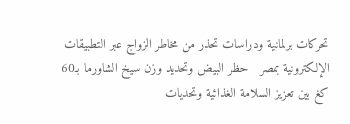تحركات برلمانية ودراسات تحذر من مخاطر الزواج عبر التطبيقات الإلكترونية بمصر   حظر البيض وتحديد وزن سيخ الشاورما بـ60 كغ بين تعزيز السلامة الغذائية وتحديات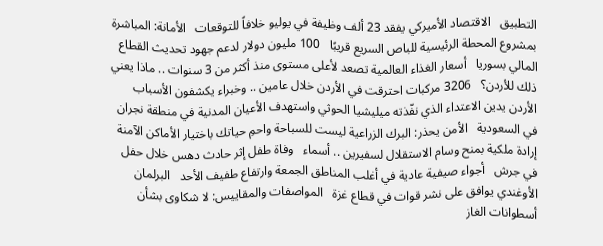التطبيق   الاقتصاد الأميركي يفقد 23 ألف وظيفة في يوليو خلافاً للتوقعات   الأمانة: المباشرة بمشروع المحطة الرئيسية للباص السريع قريبًا   100 مليون دولار لدعم جهود تحديث القطاع المالي بسوريا   أسعار الغذاء العالمية تصعد لأعلى مستوى منذ أكثر من 3 سنوات .. ماذا يعني ذلك للأردن؟   3206 مركبات احترقت في الأردن خلال عامين .. وخبراء يكشفون الأسباب   الأردن يدين الاعتداء الذي نفّذته ميليشيا الحوثي واستهدف الأعيان المدنية في منطقة نجران في السعودية   الأمن يحذر: البرك الزراعية ليست للسباحة واحمِ حياتك باختيار الأماكن الآمنة   إرادة ملكية بمنح وسام الاستقلال لسفيرين .. أسماء   وفاة طفل إثر حادث دهس خلال حفل في جرش   أجواء صيفية عادية في أغلب المناطق الجمعة وارتفاع طفيف الأحد   البرلمان الأوغندي يوافق على نشر قوات في قطاع غزة   المواصفات والمقاييس: لا شكاوى بشأن أسطوانات الغاز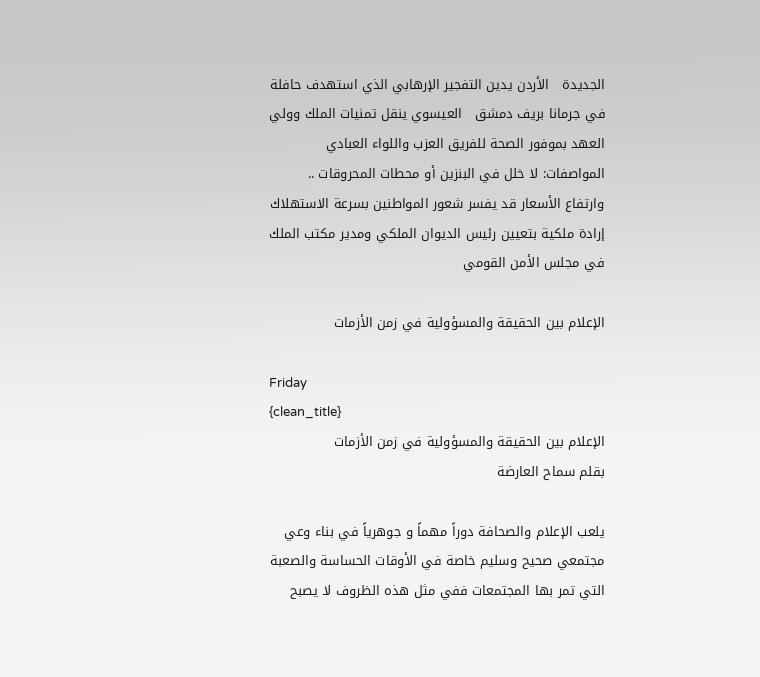الجديدة   الأردن يدين التفجير الإرهابي الذي استهدف حافلة في جرمانا بريف دمشق   العيسوي ينقل تمنيات الملك وولي العهد بموفور الصحة للفريق العزب واللواء العبادي   المواصفات: لا خلل في البنزين أو محطات المحروقات .. وارتفاع الأسعار قد يفسر شعور المواطنين بسرعة الاستهلاك   إرادة ملكية بتعيين رئيس الديوان الملكي ومدير مكتب الملك في مجلس الأمن القومي

الإعلام بين الحقيقة والمسؤولية في زمن الأزمات

Friday
{clean_title}
الإعلام بين الحقيقة والمسؤولية في زمن الأزمات
بقلم سماح العارضة

يلعب الإعلام والصحافة دوراً مهماً و جوهرياً في بناء وعي مجتمعي صحيح وسليم خاصة في الأوقات الحساسة والصعبة التي تمر بها المجتمعات ففي مثل هذه الظروف لا يصبح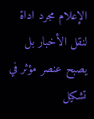الإعلام مجرد اداة لنقل الأخبار بل يصبح عنصر مؤثر في تشكيل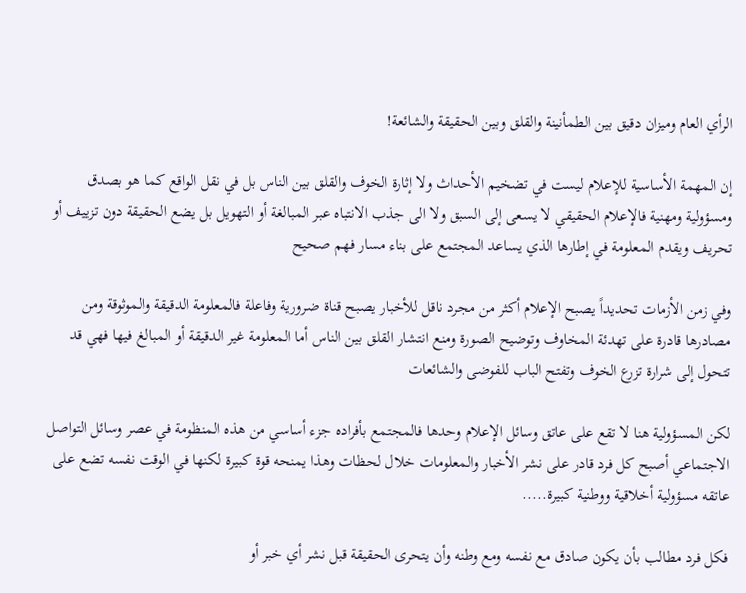الرأي العام وميزان دقيق بين الطمأنينة والقلق وبين الحقيقة والشائعة!

إن المهمة الأساسية للإعلام ليست في تضخيم الأحداث ولا إثارة الخوف والقلق بين الناس بل في نقل الواقع كما هو بصدق ومسؤولية ومهنية فالإعلام الحقيقي لا يسعى إلى السبق ولا الى جذب الانتباه عبر المبالغة أو التهويل بل يضع الحقيقة دون تزييف أو تحريف ويقدم المعلومة في إطارها الذي يساعد المجتمع على بناء مسار فهم صحيح

وفي زمن الأزمات تحديداً يصبح الإعلام أكثر من مجرد ناقل للأخبار يصبح قناة ضرورية وفاعلة فالمعلومة الدقيقة والموثوقة ومن مصادرها قادرة على تهدئة المخاوف وتوضيح الصورة ومنع انتشار القلق بين الناس أما المعلومة غير الدقيقة أو المبالغ فيها فهي قد تتحول إلى شرارة تزرع الخوف وتفتح الباب للفوضى والشائعات

لكن المسؤولية هنا لا تقع على عاتق وسائل الإعلام وحدها فالمجتمع بأفراده جزء أساسي من هذه المنظومة في عصر وسائل التواصل الاجتماعي أصبح كل فرد قادر على نشر الأخبار والمعلومات خلال لحظات وهذا يمنحه قوة كبيرة لكنها في الوقت نفسه تضع على عاتقه مسؤولية أخلاقية ووطنية كبيرة.....

فكل فرد مطالب بأن يكون صادق مع نفسه ومع وطنه وأن يتحرى الحقيقة قبل نشر أي خبر أو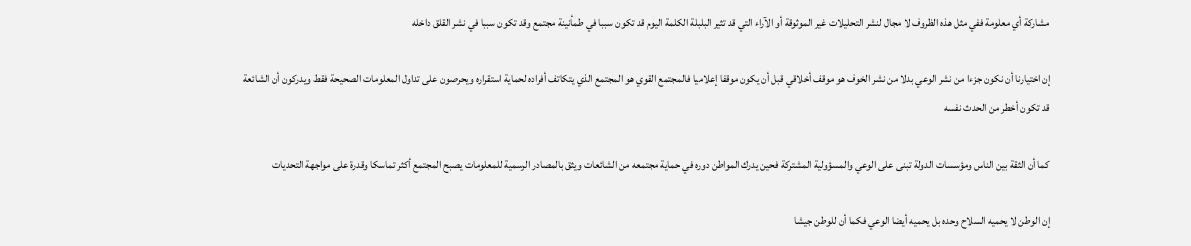مشاركة أي معلومة ففي مثل هذه الظروف لا مجال لنشر التحليلات غير الموثوقة أو الآراء التي قد تثير البلبلة الكلمة اليوم قد تكون سببا في طمأنينة مجتمع وقد تكون سببا في نشر القلق داخله

إن اختيارنا أن نكون جزءا من نشر الوعي بدلا من نشر الخوف هو موقف أخلاقي قبل أن يكون موقفا إعلاميا فالمجتمع القوي هو المجتمع الذي يتكاتف أفراده لحماية استقراره ويحرصون على تداول المعلومات الصحيحة فقط ويدركون أن الشائعة قد تكون أخطر من الحدث نفسه

كما أن الثقة بين الناس ومؤسسات الدولة تبنى على الوعي والمسؤولية المشتركة فحين يدرك المواطن دوره في حماية مجتمعه من الشائعات ويثق بالمصادر الرسمية للمعلومات يصبح المجتمع أكثر تماسكا وقدرة على مواجهة التحديات

إن الوطن لا يحميه السلاح وحده بل يحميه أيضا الوعي فكما أن للوطن جيشا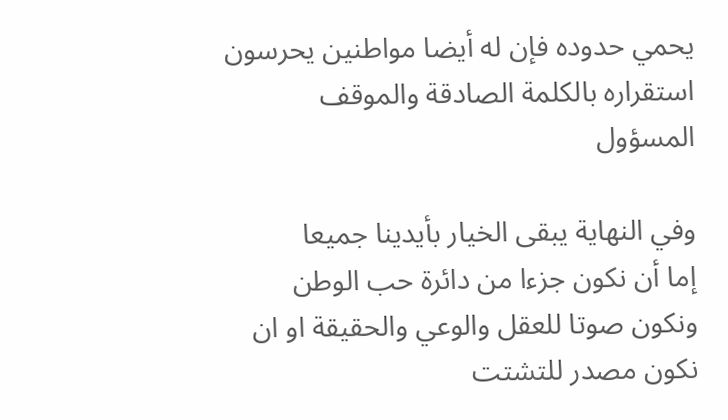يحمي حدوده فإن له أيضا مواطنين يحرسون استقراره بالكلمة الصادقة والموقف المسؤول

وفي النهاية يبقى الخيار بأيدينا جميعا
إما أن نكون جزءا من دائرة حب الوطن ونكون صوتا للعقل والوعي والحقيقة او ان نكون مصدر للتشتت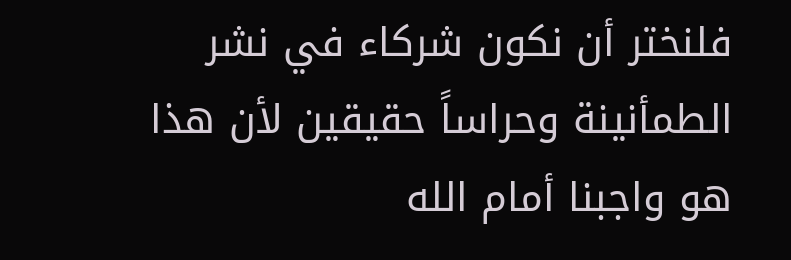فلنختر أن نكون شركاء في نشر الطمأنينة وحراساً حقيقين لأن هذا هو واجبنا أمام الله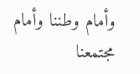وأمام وطننا وأمام مجتمعنا